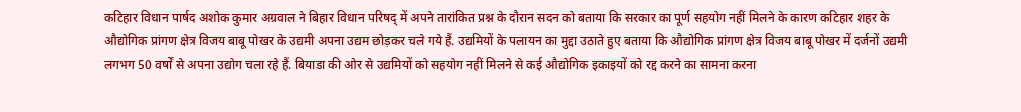कटिहार विधान पार्षद अशोक कुमार अग्रवाल ने बिहार विधान परिषद् में अपने तारांकित प्रश्न के दौरान सदन को बताया कि सरकार का पूर्ण सहयोग नहीं मिलने के कारण कटिहार शहर के औद्योगिक प्रांगण क्षेत्र विजय बाबू पोखर के उद्यमी अपना उद्यम छोड़कर चले गये हैं. उद्यमियों के पलायन का मुद्दा उठाते हुए बताया कि औद्योगिक प्रांगण क्षेत्र विजय बाबू पोखर में दर्जनों उद्यमी लगभग 50 वर्षों से अपना उद्योग चला रहे हैं. बियाडा की ओर से उद्यमियों को सहयोग नहीं मिलने से कई औद्योगिक इकाइयों को रद्द करने का सामना करना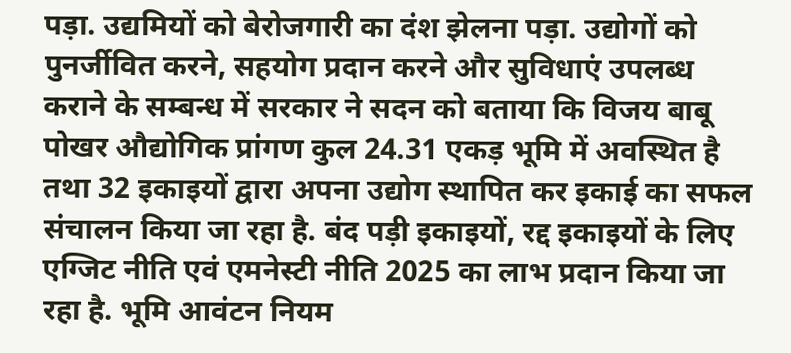पड़ा. उद्यमियों को बेरोजगारी का दंश झेलना पड़ा. उद्योगों को पुनर्जीवित करने, सहयोग प्रदान करने और सुविधाएं उपलब्ध कराने के सम्बन्ध में सरकार ने सदन को बताया कि विजय बाबू पोखर औद्योगिक प्रांगण कुल 24.31 एकड़ भूमि में अवस्थित है तथा 32 इकाइयों द्वारा अपना उद्योग स्थापित कर इकाई का सफल संचालन किया जा रहा है. बंद पड़ी इकाइयों, रद्द इकाइयों के लिए एग्जिट नीति एवं एमनेस्टी नीति 2025 का लाभ प्रदान किया जा रहा है. भूमि आवंटन नियम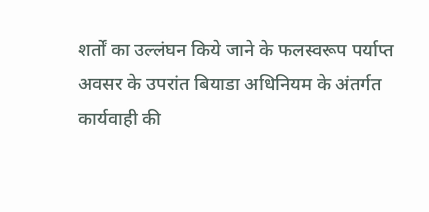शर्तों का उल्लंघन किये जाने के फलस्वरूप पर्याप्त अवसर के उपरांत बियाडा अधिनियम के अंतर्गत कार्यवाही की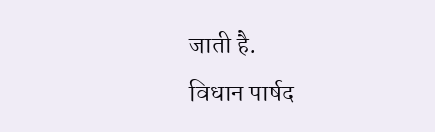जाती है.
विधान पार्षद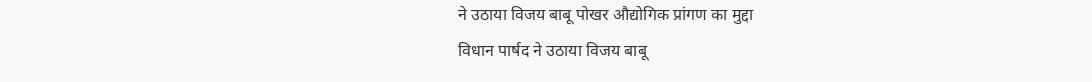ने उठाया विजय बाबू पोखर औद्योगिक प्रांगण का मुद्दा
विधान पार्षद ने उठाया विजय बाबू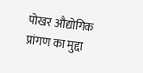पोखर औद्योगिक प्रांगण का मुद्दा